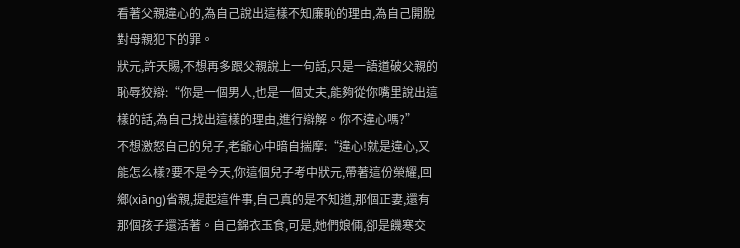看著父親違心的,為自己說出這樣不知廉恥的理由,為自己開脫對母親犯下的罪。
狀元,許天賜,不想再多跟父親說上一句話,只是一語道破父親的恥辱狡辯:“你是一個男人,也是一個丈夫,能夠從你嘴里說出這樣的話,為自己找出這樣的理由,進行辯解。你不違心嗎?”
不想激怒自己的兒子,老爺心中暗自揣摩:“違心!就是違心,又能怎么樣?要不是今天,你這個兒子考中狀元,帶著這份榮耀,回鄉(xiāng)省親,提起這件事,自己真的是不知道,那個正妻,還有那個孩子還活著。自己錦衣玉食,可是,她們娘倆,卻是饑寒交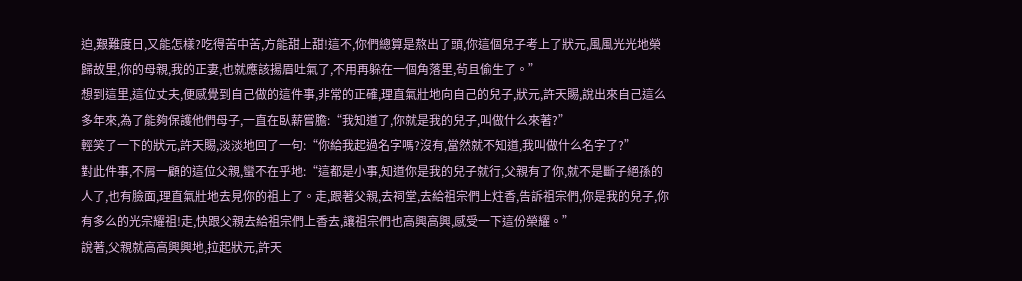迫,艱難度日,又能怎樣?吃得苦中苦,方能甜上甜!這不,你們總算是熬出了頭,你這個兒子考上了狀元,風風光光地榮歸故里,你的母親,我的正妻,也就應該揚眉吐氣了,不用再躲在一個角落里,茍且偷生了。”
想到這里,這位丈夫,便感覺到自己做的這件事,非常的正確,理直氣壯地向自己的兒子,狀元,許天賜,說出來自己這么多年來,為了能夠保護他們母子,一直在臥薪嘗膽:“我知道了,你就是我的兒子,叫做什么來著?”
輕笑了一下的狀元,許天賜,淡淡地回了一句:“你給我起過名字嗎?沒有,當然就不知道,我叫做什么名字了?”
對此件事,不屑一顧的這位父親,蠻不在乎地:“這都是小事,知道你是我的兒子就行,父親有了你,就不是斷子絕孫的人了,也有臉面,理直氣壯地去見你的祖上了。走,跟著父親,去祠堂,去給祖宗們上炷香,告訴祖宗們,你是我的兒子,你有多么的光宗耀祖!走,快跟父親去給祖宗們上香去,讓祖宗們也高興高興,感受一下這份榮耀。”
說著,父親就高高興興地,拉起狀元,許天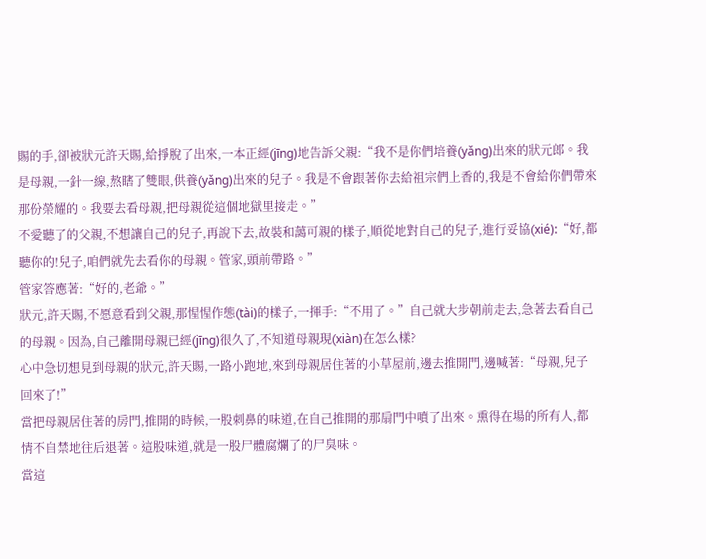賜的手,卻被狀元許天賜,給掙脫了出來,一本正經(jīng)地告訴父親:“我不是你們培養(yǎng)出來的狀元郎。我是母親,一針一線,熬瞎了雙眼,供養(yǎng)出來的兒子。我是不會跟著你去給祖宗們上香的,我是不會給你們帶來那份榮耀的。我要去看母親,把母親從這個地獄里接走。”
不愛聽了的父親,不想讓自己的兒子,再說下去,故裝和藹可親的樣子,順從地對自己的兒子,進行妥協(xié):“好,都聽你的!兒子,咱們就先去看你的母親。管家,頭前帶路。”
管家答應著:“好的,老爺。”
狀元,許天賜,不愿意看到父親,那惺惺作態(tài)的樣子,一揮手:“不用了。”自己就大步朝前走去,急著去看自己的母親。因為,自己離開母親已經(jīng)很久了,不知道母親現(xiàn)在怎么樣?
心中急切想見到母親的狀元,許天賜,一路小跑地,來到母親居住著的小草屋前,邊去推開門,邊喊著:“母親,兒子回來了!”
當把母親居住著的房門,推開的時候,一股刺鼻的味道,在自己推開的那扇門中噴了出來。熏得在場的所有人,都情不自禁地往后退著。這股味道,就是一股尸體腐爛了的尸臭味。
當這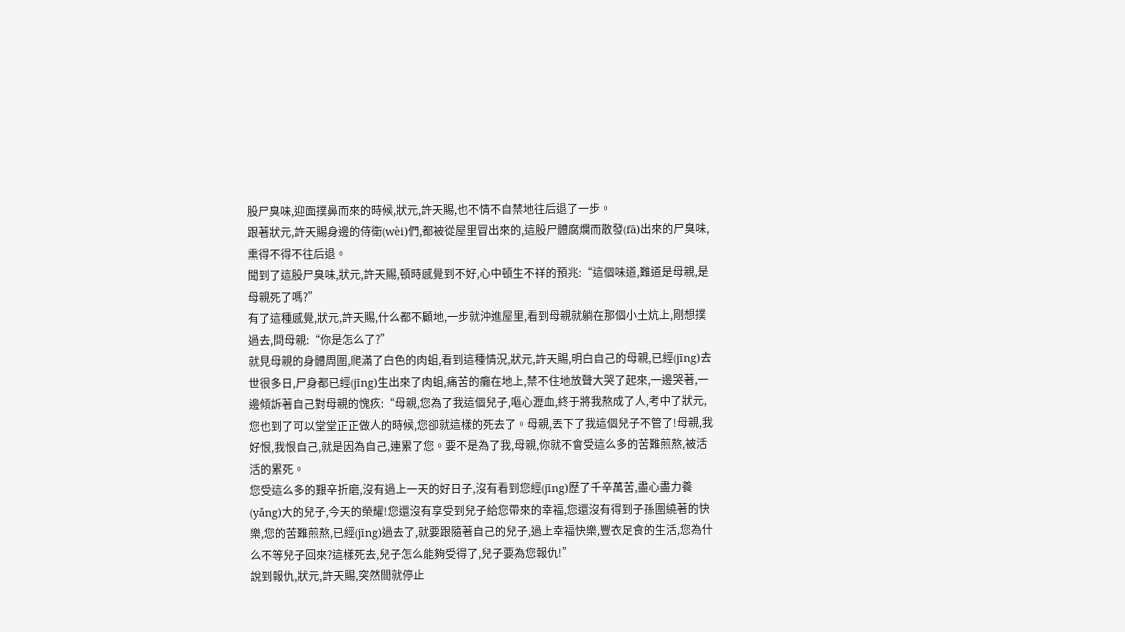股尸臭味,迎面撲鼻而來的時候,狀元,許天賜,也不情不自禁地往后退了一步。
跟著狀元,許天賜身邊的侍衛(wèi)們,都被從屋里冒出來的,這股尸體腐爛而散發(fā)出來的尸臭味,熏得不得不往后退。
聞到了這股尸臭味,狀元,許天賜,頓時感覺到不好,心中頓生不祥的預兆:“這個味道,難道是母親,是母親死了嗎?”
有了這種感覺,狀元,許天賜,什么都不顧地,一步就沖進屋里,看到母親就躺在那個小土炕上,剛想撲過去,問母親:“你是怎么了?”
就見母親的身體周圍,爬滿了白色的肉蛆,看到這種情況,狀元,許天賜,明白自己的母親,已經(jīng)去世很多日,尸身都已經(jīng)生出來了肉蛆,痛苦的癱在地上,禁不住地放聲大哭了起來,一邊哭著,一邊傾訴著自己對母親的愧疚:“母親,您為了我這個兒子,嘔心瀝血,終于將我熬成了人,考中了狀元,您也到了可以堂堂正正做人的時候,您卻就這樣的死去了。母親,丟下了我這個兒子不管了!母親,我好恨,我恨自己,就是因為自己,連累了您。要不是為了我,母親,你就不會受這么多的苦難煎熬,被活活的累死。
您受這么多的艱辛折磨,沒有過上一天的好日子,沒有看到您經(jīng)歷了千辛萬苦,盡心盡力養(yǎng)大的兒子,今天的榮耀!您還沒有享受到兒子給您帶來的幸福,您還沒有得到子孫圍繞著的快樂,您的苦難煎熬,已經(jīng)過去了,就要跟隨著自己的兒子,過上幸福快樂,豐衣足食的生活,您為什么不等兒子回來?這樣死去,兒子怎么能夠受得了,兒子要為您報仇!”
說到報仇,狀元,許天賜,突然間就停止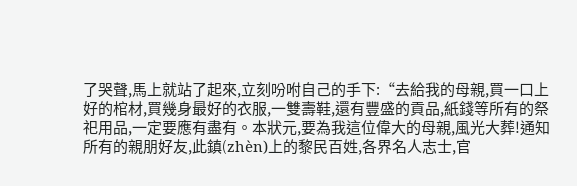了哭聲,馬上就站了起來,立刻吩咐自己的手下:“去給我的母親,買一口上好的棺材,買幾身最好的衣服,一雙壽鞋,還有豐盛的貢品,紙錢等所有的祭祀用品,一定要應有盡有。本狀元,要為我這位偉大的母親,風光大葬!通知所有的親朋好友,此鎮(zhèn)上的黎民百姓,各界名人志士,官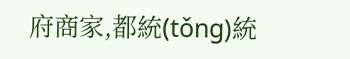府商家,都統(tǒng)統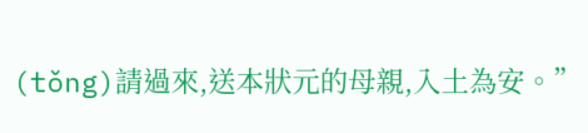(tǒng)請過來,送本狀元的母親,入土為安。”